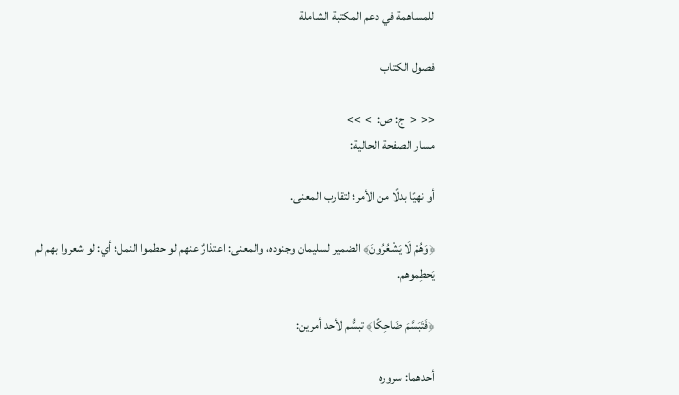للمساهمة في دعم المكتبة الشاملة

فصول الكتاب

<<  <  ج: ص:  >  >>
مسار الصفحة الحالية:

أو نهيًا بدلًا من الأمر؛ لتقارب المعنى.

﴿وَهُمْ لَا يَشْعُرُونَ﴾ الضمير لسليمان وجنوده، والمعنى: اعتذارٌ عنهم لو حطموا النمل؛ أي: لو شعروا بهم لم يَحطِموهم.

﴿فَتَبَسَّمَ ضَاحِكًا﴾ تبسُّم لأحد أمرين:

أحدهما: سروره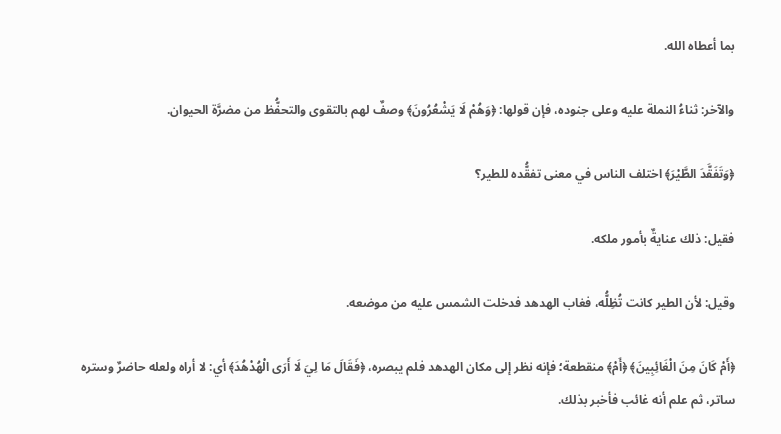بما أعطاه الله.

والآخر: ثناءُ النملة عليه وعلى جنوده، فإن قولها: ﴿وَهُمْ لَا يَشْعُرُونَ﴾ وصفٌ لهم بالتقوى والتحفُّظ من مضرَّة الحيوان.

﴿وَتَفَقَّدَ الطَّيْرَ﴾ اختلف الناس في معنى تفقُّده للطير؟

فقيل: ذلك عنايةٌ بأمور ملكه.

وقيل: لأن الطير كانت تُظِلُّه، فغاب الهدهد فدخلت الشمس عليه من موضعه.

﴿أَمْ كَانَ مِنَ الْغَائِبِينَ﴾ ﴿أَمْ﴾ منقطعة؛ فإنه نظر إلى مكان الهدهد فلم يبصره، ﴿فَقَالَ مَا لِيَ لَا أَرَى الْهُدْهُدَ﴾ أي: لا أراه ولعله حاضرٌ وستره ساتر، ثم علم أنه غائب فأخبر بذلك.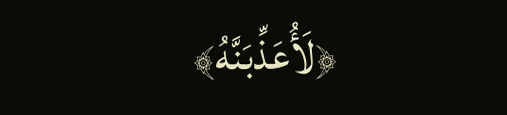﴿لَأُعَذِّبَنَّهُ﴾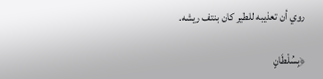روي أن تعذيبه للطير كان بنتف ريشه.

﴿بِسُلْطَانٍ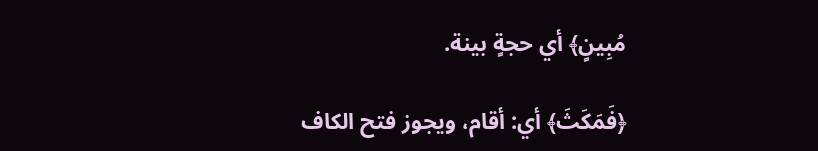مُبِينٍ﴾ أي حجةٍ بينة.

﴿فَمَكَثَ﴾ أي: أقام، ويجوز فتح الكاف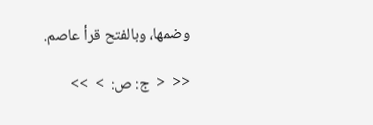وضمها، وبالفتح قرأ عاصم.

<<  <  ج: ص:  >  >>